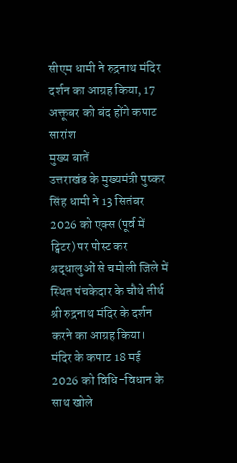सीएम धामी ने रुद्रनाथ मंदिर दर्शन का आग्रह किया, 17 अक्तूबर को बंद होंगे कपाट
सारांश
मुख्य बातें
उत्तराखंड के मुख्यमंत्री पुष्कर सिंह धामी ने 13 सितंबर 2026 को एक्स (पूर्व में ट्विटर) पर पोस्ट कर श्रद्धालुओं से चमोली जिले में स्थित पंचकेदार के चौथे तीर्थ श्री रुद्रनाथ मंदिर के दर्शन करने का आग्रह किया। मंदिर के कपाट 18 मई 2026 को विधि-विधान के साथ खोले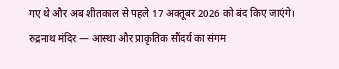गए थे और अब शीतकाल से पहले 17 अक्तूबर 2026 को बंद किए जाएंगे।
रुद्रनाथ मंदिर — आस्था और प्राकृतिक सौंदर्य का संगम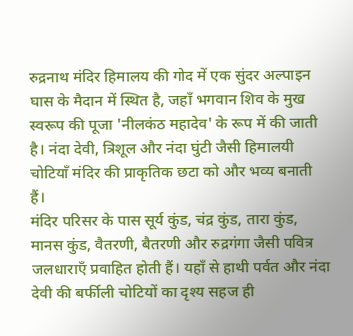रुद्रनाथ मंदिर हिमालय की गोद में एक सुंदर अल्पाइन घास के मैदान में स्थित है, जहाँ भगवान शिव के मुख स्वरूप की पूजा 'नीलकंठ महादेव' के रूप में की जाती है। नंदा देवी, त्रिशूल और नंदा घुंटी जैसी हिमालयी चोटियाँ मंदिर की प्राकृतिक छटा को और भव्य बनाती हैं।
मंदिर परिसर के पास सूर्य कुंड, चंद्र कुंड, तारा कुंड, मानस कुंड, वैतरणी, बैतरणी और रुद्रगंगा जैसी पवित्र जलधाराएँ प्रवाहित होती हैं। यहाँ से हाथी पर्वत और नंदा देवी की बर्फीली चोटियों का दृश्य सहज ही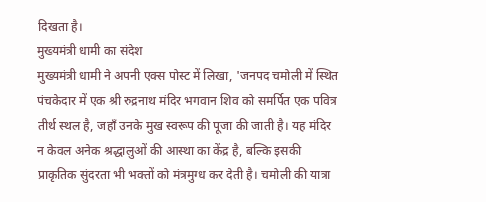दिखता है।
मुख्यमंत्री धामी का संदेश
मुख्यमंत्री धामी ने अपनी एक्स पोस्ट में लिखा, 'जनपद चमोली में स्थित पंचकेदार में एक श्री रुद्रनाथ मंदिर भगवान शिव को समर्पित एक पवित्र तीर्थ स्थल है, जहाँ उनके मुख स्वरूप की पूजा की जाती है। यह मंदिर न केवल अनेक श्रद्धालुओं की आस्था का केंद्र है, बल्कि इसकी प्राकृतिक सुंदरता भी भक्तों को मंत्रमुग्ध कर देती है। चमोली की यात्रा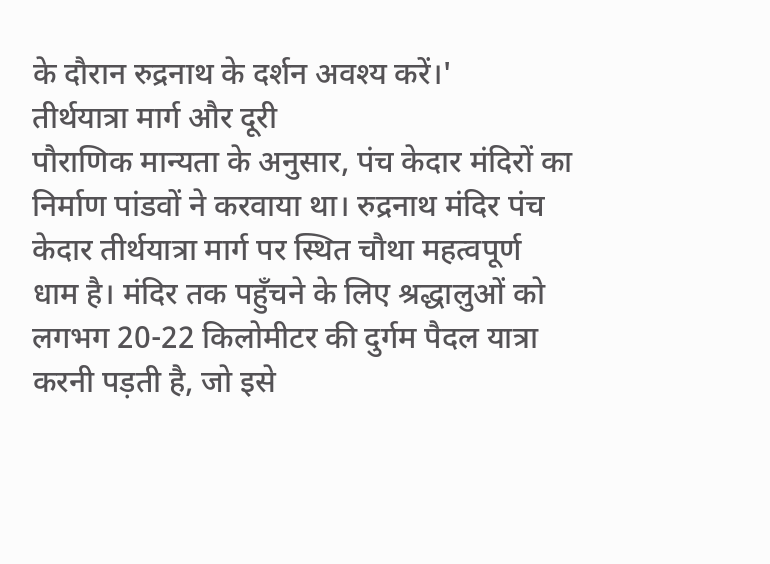के दौरान रुद्रनाथ के दर्शन अवश्य करें।'
तीर्थयात्रा मार्ग और दूरी
पौराणिक मान्यता के अनुसार, पंच केदार मंदिरों का निर्माण पांडवों ने करवाया था। रुद्रनाथ मंदिर पंच केदार तीर्थयात्रा मार्ग पर स्थित चौथा महत्वपूर्ण धाम है। मंदिर तक पहुँचने के लिए श्रद्धालुओं को लगभग 20-22 किलोमीटर की दुर्गम पैदल यात्रा करनी पड़ती है, जो इसे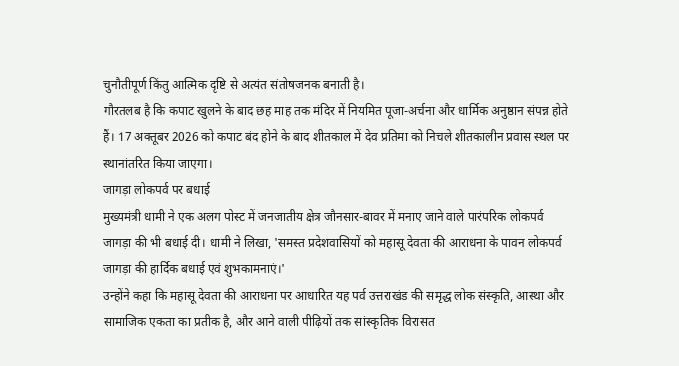चुनौतीपूर्ण किंतु आत्मिक दृष्टि से अत्यंत संतोषजनक बनाती है।
गौरतलब है कि कपाट खुलने के बाद छह माह तक मंदिर में नियमित पूजा-अर्चना और धार्मिक अनुष्ठान संपन्न होते हैं। 17 अक्तूबर 2026 को कपाट बंद होने के बाद शीतकाल में देव प्रतिमा को निचले शीतकालीन प्रवास स्थल पर स्थानांतरित किया जाएगा।
जागड़ा लोकपर्व पर बधाई
मुख्यमंत्री धामी ने एक अलग पोस्ट में जनजातीय क्षेत्र जौनसार-बावर में मनाए जाने वाले पारंपरिक लोकपर्व जागड़ा की भी बधाई दी। धामी ने लिखा, 'समस्त प्रदेशवासियों को महासू देवता की आराधना के पावन लोकपर्व जागड़ा की हार्दिक बधाई एवं शुभकामनाएं।'
उन्होंने कहा कि महासू देवता की आराधना पर आधारित यह पर्व उत्तराखंड की समृद्ध लोक संस्कृति, आस्था और सामाजिक एकता का प्रतीक है, और आने वाली पीढ़ियों तक सांस्कृतिक विरासत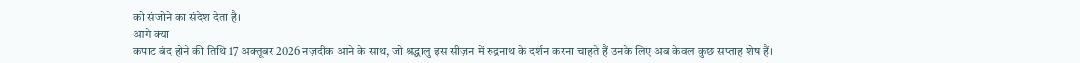को संजोने का संदेश देता है।
आगे क्या
कपाट बंद होने की तिथि 17 अक्तूबर 2026 नज़दीक आने के साथ, जो श्रद्धालु इस सीज़न में रुद्रनाथ के दर्शन करना चाहते हैं उनके लिए अब केवल कुछ सप्ताह शेष हैं।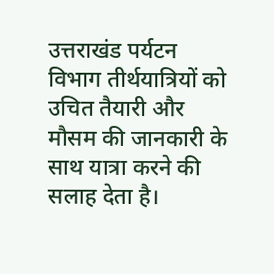उत्तराखंड पर्यटन विभाग तीर्थयात्रियों को उचित तैयारी और मौसम की जानकारी के साथ यात्रा करने की सलाह देता है।